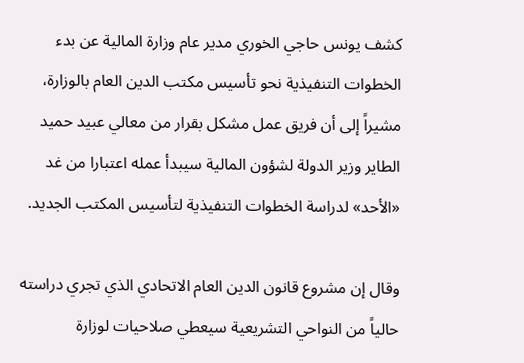كشف يونس حاجي الخوري مدير عام وزارة المالية عن بدء الخطوات التنفيذية نحو تأسيس مكتب الدين العام بالوزارة، مشيراً إلى أن فريق عمل مشكل بقرار من معالي عبيد حميد الطاير وزير الدولة لشؤون المالية سيبدأ عمله اعتبارا من غد «الأحد» لدراسة الخطوات التنفيذية لتأسيس المكتب الجديد.

وقال إن مشروع قانون الدين العام الاتحادي الذي تجري دراسته حالياً من النواحي التشريعية سيعطي صلاحيات لوزارة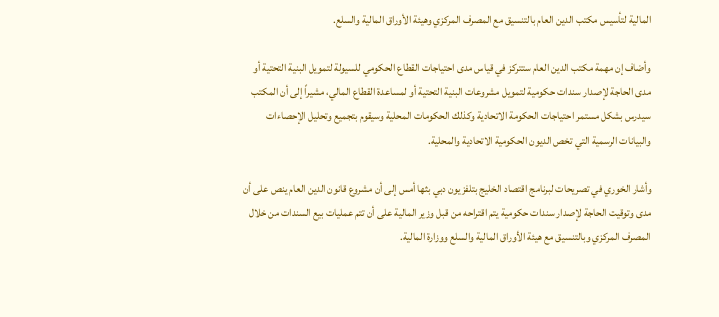المالية لتأسيس مكتب الدين العام بالتنسيق مع المصرف المركزي وهيئة الأوراق المالية والسلع.

وأضاف إن مهمة مكتب الدين العام ستتركز في قياس مدى احتياجات القطاع الحكومي للسيولة لتمويل البنية التحتية أو مدى الحاجة لإصدار سندات حكومية لتمويل مشروعات البنية التحتية أو لمساعدة القطاع المالي، مشيراً إلى أن المكتب سيدرس بشكل مستمر احتياجات الحكومة الاتحادية وكذلك الحكومات المحلية وسيقوم بتجميع وتحليل الإحصاءات والبيانات الرسمية التي تخص الديون الحكومية الاتحادية والمحلية.

وأشار الخوري في تصريحات لبرنامج اقتصاد الخليج بتلفزيون دبي بثها أمس إلى أن مشروع قانون الدين العام ينص على أن مدى وتوقيت الحاجة لإصدار سندات حكومية يتم اقتراحه من قبل وزير المالية على أن تتم عمليات بيع السندات من خلال المصرف المركزي وبالتنسيق مع هيئة الأوراق المالية والسلع ووزارة المالية.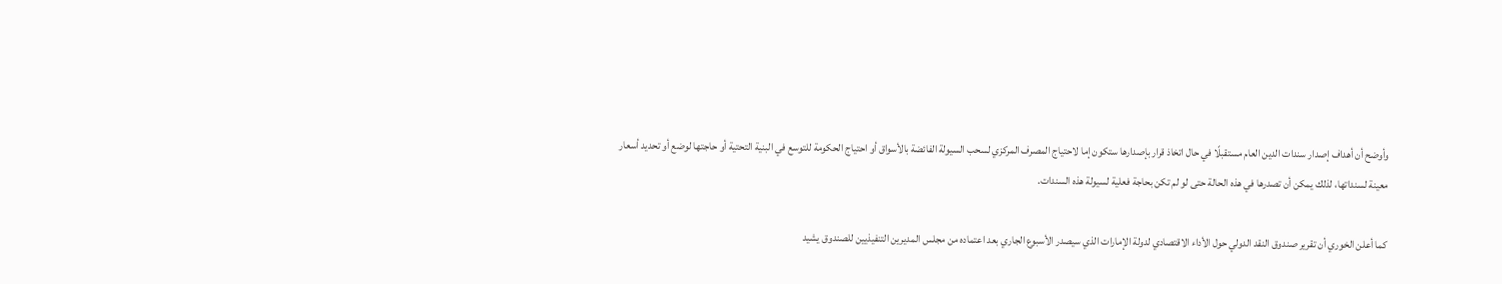وأوضح أن أهداف إصدار سندات الدين العام مستقبلًا في حال اتخاذ قرار بإصدارها ستكون إما لاحتياج المصرف المركزي لسحب السيولة الفائضة بالأسواق أو احتياج الحكومة للتوسع في البنية التحتية أو حاجتها لوضع أو تحديد أسعار معينة لسنداتها، لذلك يمكن أن تصدرها في هذه الحالة حتى لو لم تكن بحاجة فعلية لسيولة هذه السندات.

كما أعلن الخوري أن تقرير صندوق النقد الدولي حول الأداء الاقتصادي لدولة الإمارات الذي سيصدر الأسبوع الجاري بعد اعتماده من مجلس المديرين التنفيذيين للصندوق يشيد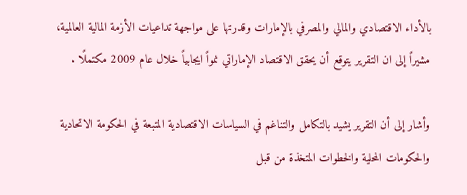بالأداء الاقتصادي والمالي والمصرفي بالإمارات وقدرتها على مواجهة تداعيات الأزمة المالية العالمية، مشيراً إلى ان التقرير يتوقع أن يحقق الاقتصاد الإماراتي نمواً ايجابياً خلال عام 2009 مكتملًا .

وأشار إلى أن التقرير يشيد بالتكامل والتناغم في السياسات الاقتصادية المتبعة في الحكومة الاتحادية والحكومات المحلية والخطوات المتخذة من قبل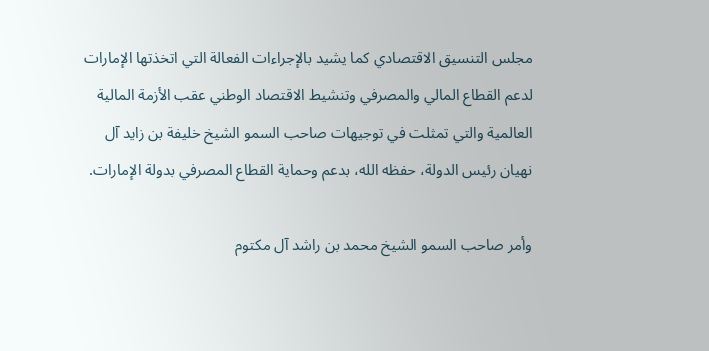مجلس التنسيق الاقتصادي كما يشيد بالإجراءات الفعالة التي اتخذتها الإمارات لدعم القطاع المالي والمصرفي وتنشيط الاقتصاد الوطني عقب الأزمة المالية العالمية والتي تمثلت في توجيهات صاحب السمو الشيخ خليفة بن زايد آل نهيان رئيس الدولة، حفظه الله، بدعم وحماية القطاع المصرفي بدولة الإمارات.

وأمر صاحب السمو الشيخ محمد بن راشد آل مكتوم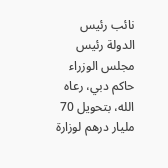نائب رئيس الدولة رئيس مجلس الوزراء حاكم دبي، رعاه الله، بتحويل 70 مليار درهم لوزارة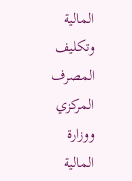المالية وتكليف المصرف المركزي ووزارة المالية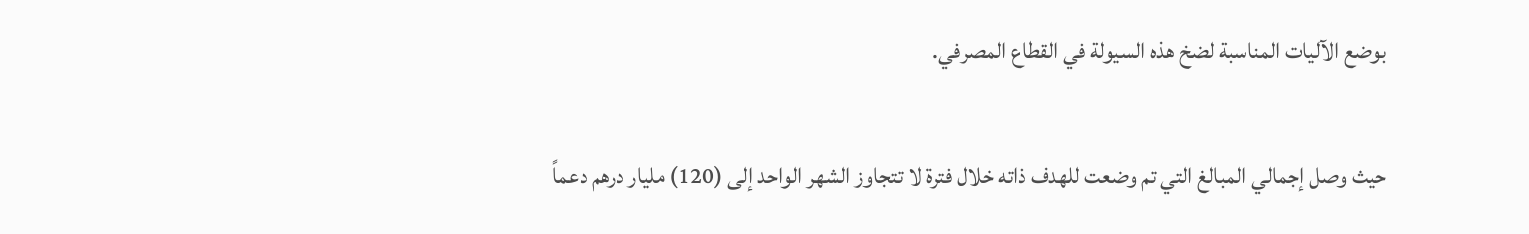بوضع الآليات المناسبة لضخ هذه السيولة في القطاع المصرفي.

حيث وصل إجمالي المبالغ التي تم وضعت للهدف ذاته خلال فترة لا تتجاوز الشهر الواحد إلى (120) مليار درهم دعماً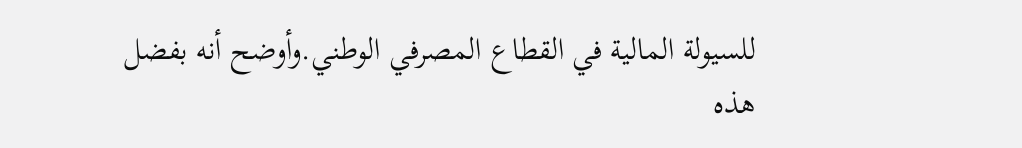للسيولة المالية في القطاع المصرفي الوطني.وأوضح أنه بفضل هذه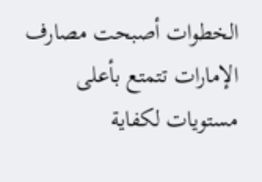الخطوات أصبحت مصارف الإمارات تتمتع بأعلى مستويات لكفاية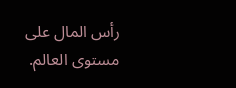رأس المال على مستوى العالم.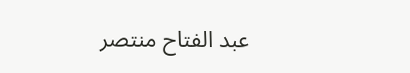عبد الفتاح منتصر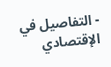- التفاصيل في الإقتصادي